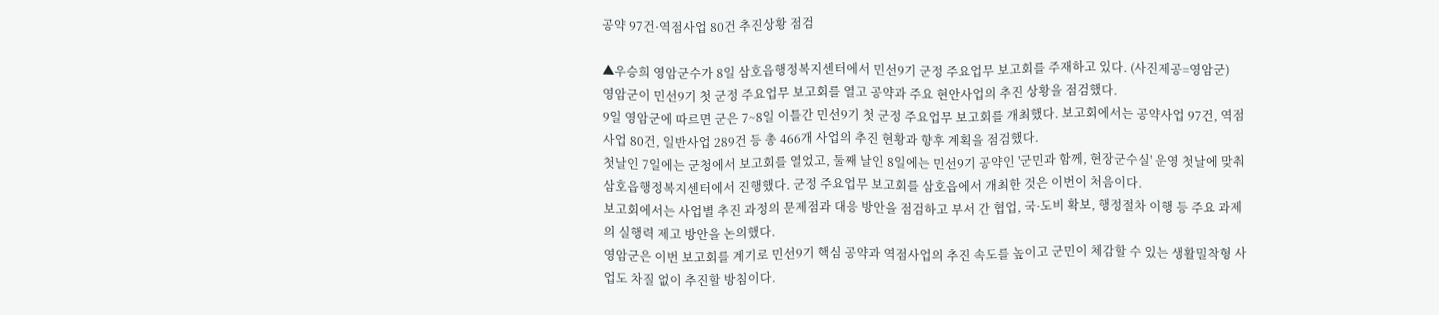공약 97건·역점사업 80건 추진상황 점검

▲우승희 영암군수가 8일 삼호읍행정복지센터에서 민선9기 군정 주요업무 보고회를 주재하고 있다. (사진제공=영암군)
영암군이 민선9기 첫 군정 주요업무 보고회를 열고 공약과 주요 현안사업의 추진 상황을 점검했다.
9일 영암군에 따르면 군은 7~8일 이틀간 민선9기 첫 군정 주요업무 보고회를 개최했다. 보고회에서는 공약사업 97건, 역점사업 80건, 일반사업 289건 등 총 466개 사업의 추진 현황과 향후 계획을 점검했다.
첫날인 7일에는 군청에서 보고회를 열었고, 둘째 날인 8일에는 민선9기 공약인 '군민과 함께, 현장군수실' 운영 첫날에 맞춰 삼호읍행정복지센터에서 진행했다. 군정 주요업무 보고회를 삼호읍에서 개최한 것은 이번이 처음이다.
보고회에서는 사업별 추진 과정의 문제점과 대응 방안을 점검하고 부서 간 협업, 국·도비 확보, 행정절차 이행 등 주요 과제의 실행력 제고 방안을 논의했다.
영암군은 이번 보고회를 계기로 민선9기 핵심 공약과 역점사업의 추진 속도를 높이고 군민이 체감할 수 있는 생활밀착형 사업도 차질 없이 추진할 방침이다.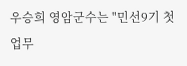우승희 영암군수는 "민선9기 첫 업무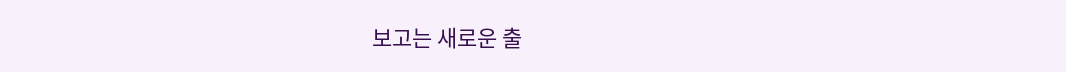보고는 새로운 출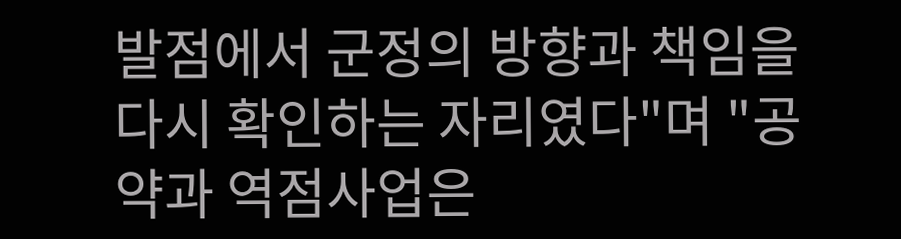발점에서 군정의 방향과 책임을 다시 확인하는 자리였다"며 "공약과 역점사업은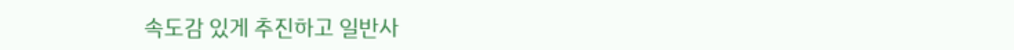속도감 있게 추진하고 일반사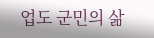업도 군민의 삶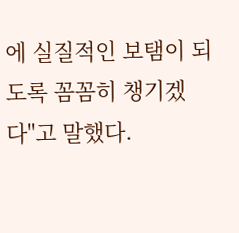에 실질적인 보탬이 되도록 꼼꼼히 챙기겠다"고 말했다.